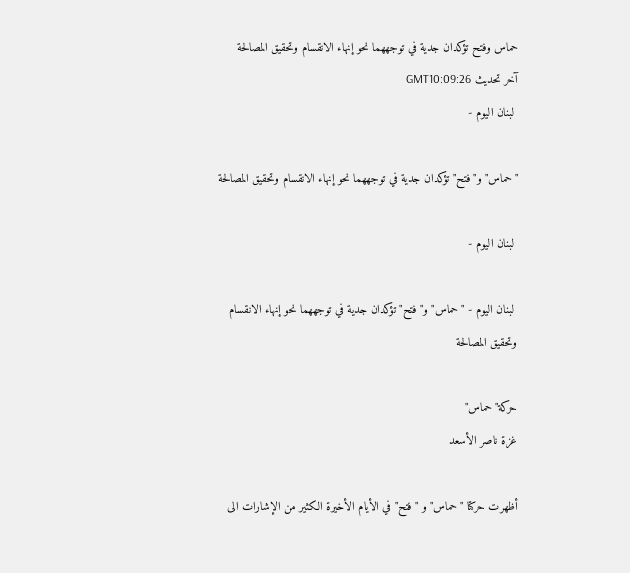حماس وفتح تؤكدان جدية في توجههما نحو إنهاء الانقسام وتحقيق المصالحة
آخر تحديث GMT10:09:26
 لبنان اليوم -

"حماس" و"فتح" تؤكدان جدية في توجههما نحو إنهاء الانقسام وتحقيق المصالحة

 لبنان اليوم -

 لبنان اليوم - "حماس" و"فتح" تؤكدان جدية في توجههما نحو إنهاء الانقسام وتحقيق المصالحة

حركة"حماس"
غزة ناصر الأسعد

أظهرت حركتا "حماس" و "فتح" في الأيام الأخيرة الكثير من الإشارات الى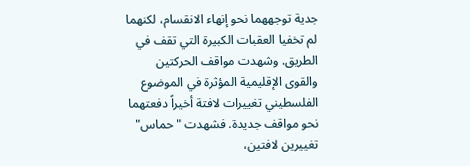جدية توجههما نحو إنهاء الانقسام، لكنهما لم تخفيا العقبات الكبيرة التي تقف في الطريق. وشهدت مواقف الحركتين والقوى الإقليمية المؤثرة في الموضوع الفلسطيني تغييرات لافتة أخيراً دفعتهما نحو مواقف جديدة. فشهدت "حماس" تغييرين لافتين،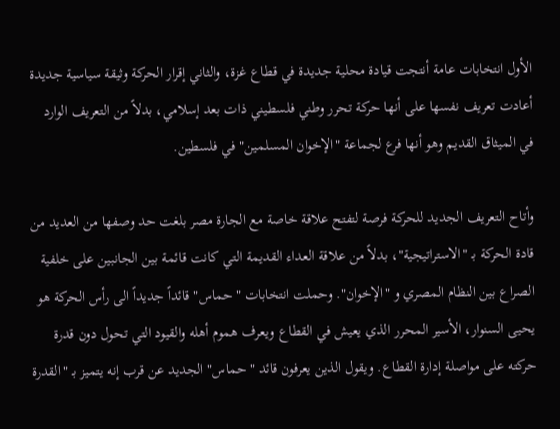الأول انتخابات عامة أنتجت قيادة محلية جديدة في قطاع غزة، والثاني إقرار الحركة وثيقة سياسية جديدة أعادت تعريف نفسها على أنها حركة تحرر وطني فلسطيني ذات بعد إسلامي، بدلاً من التعريف الوارد في الميثاق القديم وهو أنها فرع لجماعة "الإخوان المسلمين" في فلسطين.

وأتاح التعريف الجديد للحركة فرصة لتفتح علاقة خاصة مع الجارة مصر بلغت حد وصفها من العديد من قادة الحركة بـ "الاستراتيجية"، بدلاً من علاقة العداء القديمة التي كانت قائمة بين الجانبين على خلفية الصراع بين النظام المصري و "الإخوان". وحملت انتخابات "حماس" قائداً جديداً الى رأس الحركة هو يحيى السنوار، الأسير المحرر الذي يعيش في القطاع ويعرف هموم أهله والقيود التي تحول دون قدرة حركته على مواصلة إدارة القطاع. ويقول الذين يعرفون قائد "حماس" الجديد عن قرب إنه يتميز بـ "القدرة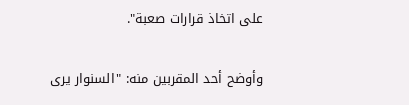على اتخاذ قرارات صعبة".

وأوضح أحد المقربين منه: "السنوار يرى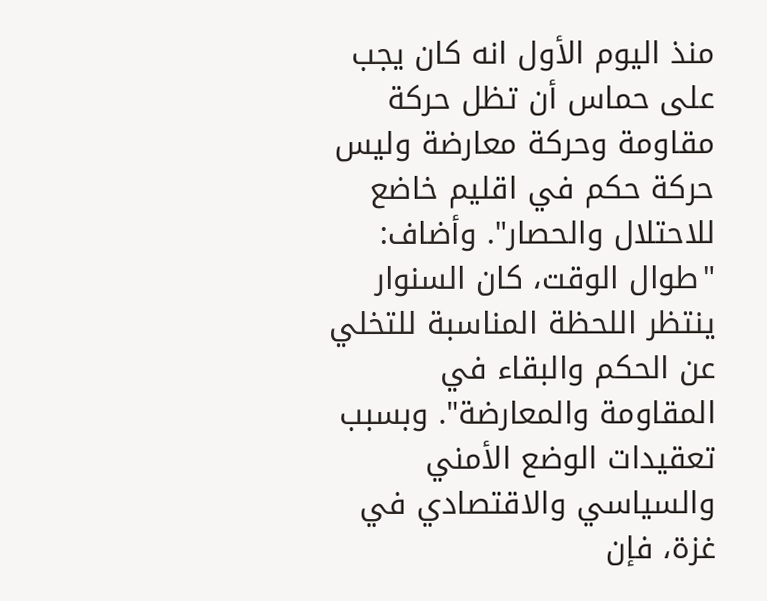منذ اليوم الأول انه كان يجب على حماس أن تظل حركة مقاومة وحركة معارضة وليس حركة حكم في اقليم خاضع للاحتلال والحصار". وأضاف: "طوال الوقت، كان السنوار ينتظر اللحظة المناسبة للتخلي عن الحكم والبقاء في المقاومة والمعارضة". وبسبب تعقيدات الوضع الأمني والسياسي والاقتصادي في غزة، فإن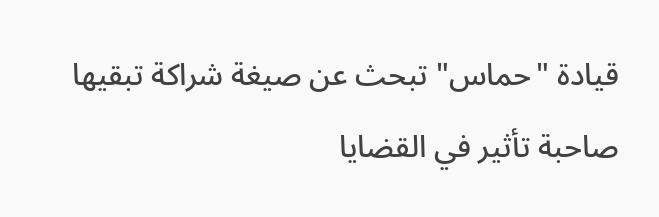قيادة "حماس" تبحث عن صيغة شراكة تبقيها صاحبة تأثير في القضايا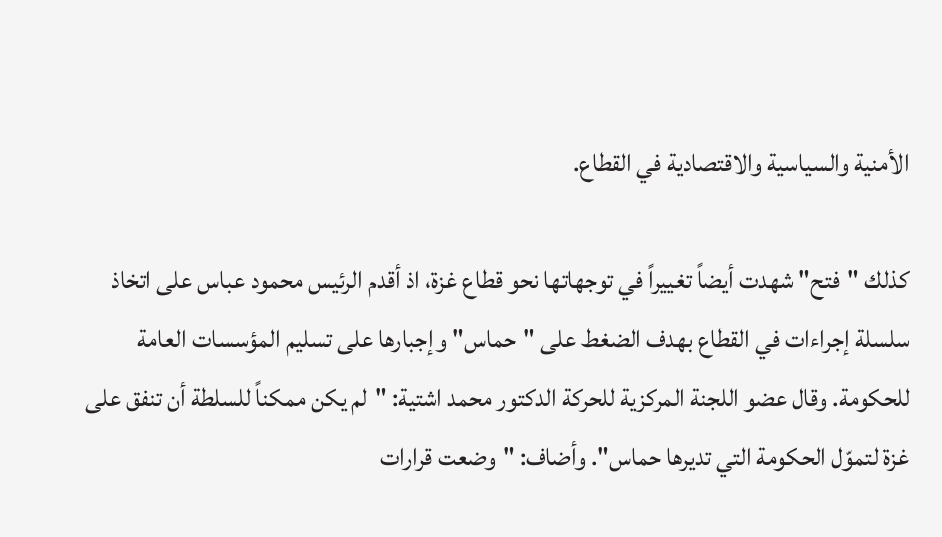الأمنية والسياسية والاقتصادية في القطاع.

كذلك "فتح" شهدت أيضاً تغييراً في توجهاتها نحو قطاع غزة، اذ أقدم الرئيس محمود عباس على اتخاذ سلسلة إجراءات في القطاع بهدف الضغط على "حماس" وإجبارها على تسليم المؤسسات العامة للحكومة. وقال عضو اللجنة المركزية للحركة الدكتور محمد اشتية: "لم يكن ممكناً للسلطة أن تنفق على غزة لتموّل الحكومة التي تديرها حماس". وأضاف: "وضعت قرارات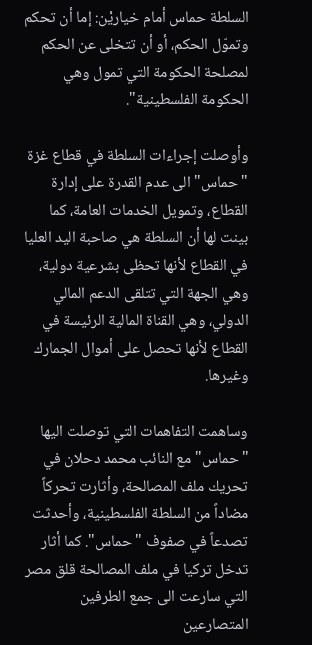السلطة حماس أمام خياريْن: إما أن تحكم وتموّل الحكم، أو أن تتخلى عن الحكم لمصلحة الحكومة التي تمول وهي الحكومة الفلسطينية".

وأوصلت إجراءات السلطة في قطاع غزة "حماس" الى عدم القدرة على إدارة القطاع، وتمويل الخدمات العامة، كما بينت لها أن السلطة هي صاحبة اليد العليا في القطاع لأنها تحظى بشرعية دولية، وهي الجهة التي تتلقى الدعم المالي الدولي، وهي القناة المالية الرئيسة في القطاع لأنها تحصل على أموال الجمارك وغيرها.

وساهمت التفاهمات التي توصلت اليها "حماس" مع النائب محمد دحلان في تحريك ملف المصالحة، وأثارت تحركاً مضاداً من السلطة الفلسطينية، وأحدثت تصدعاً في صفوف "حماس". كما أثار تدخل تركيا في ملف المصالحة قلق مصر التي سارعت الى جمع الطرفين المتصارعين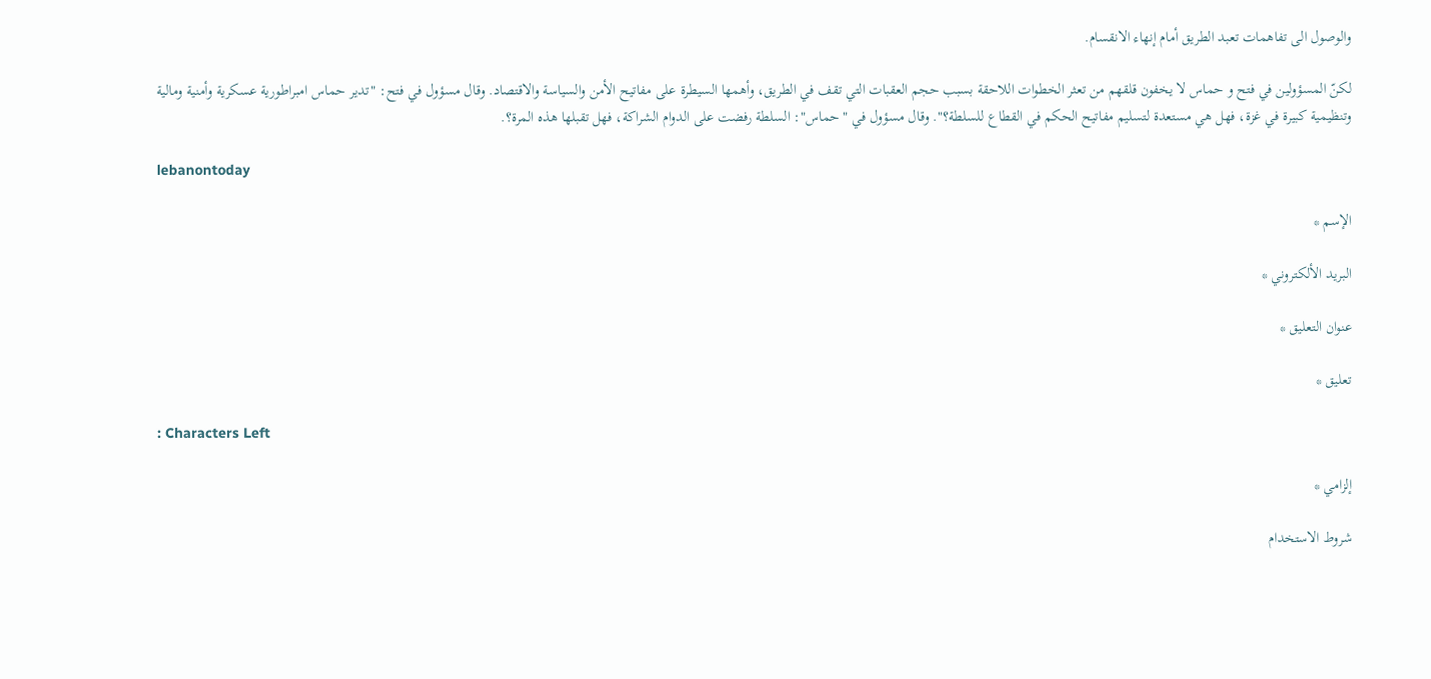والوصول الى تفاهمات تعبد الطريق أمام إنهاء الانقسام.

لكنّ المسؤولين في فتح و حماس لا يخفون قلقهم من تعثر الخطوات اللاحقة بسبب حجم العقبات التي تقف في الطريق، وأهمها السيطرة على مفاتيح الأمن والسياسة والاقتصاد. وقال مسؤول في فتح: "تدير حماس امبراطورية عسكرية وأمنية ومالية وتنظيمية كبيرة في غزة، فهل هي مستعدة لتسليم مفاتيح الحكم في القطاع للسلطة؟". وقال مسؤول في "حماس": السلطة رفضت على الدوام الشراكة، فهل تقبلها هذه المرة؟.

lebanontoday

الإسم *

البريد الألكتروني *

عنوان التعليق *

تعليق *

: Characters Left

إلزامي *

شروط الاستخدام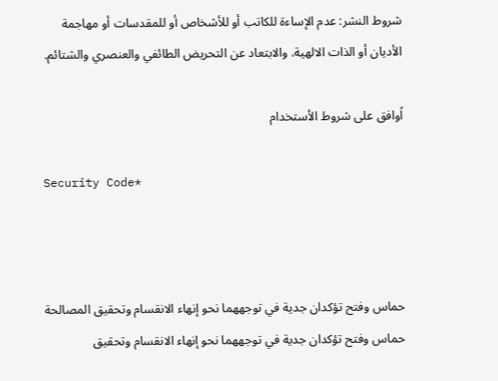شروط النشر: عدم الإساءة للكاتب أو للأشخاص أو للمقدسات أو مهاجمة الأديان أو الذات الالهية. والابتعاد عن التحريض الطائفي والعنصري والشتائم.

اُوافق على شروط الأستخدام

Security Code*



حماس وفتح تؤكدان جدية في توجههما نحو إنهاء الانقسام وتحقيق المصالحة حماس وفتح تؤكدان جدية في توجههما نحو إنهاء الانقسام وتحقيق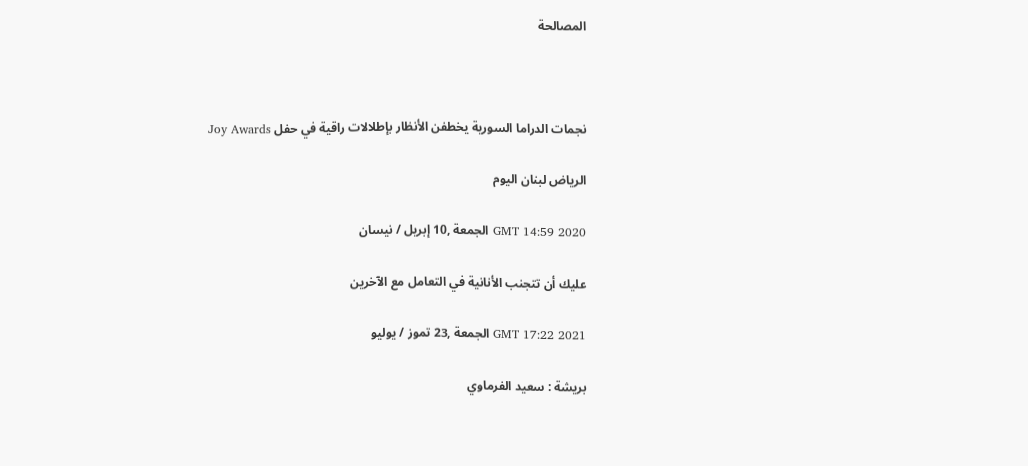المصالحة



نجمات الدراما السورية يخطفن الأنظار بإطلالات راقية في حفل Joy Awards

الرياض لبنان اليوم

GMT 14:59 2020 الجمعة ,10 إبريل / نيسان

عليك أن تتجنب الأنانية في التعامل مع الآخرين

GMT 17:22 2021 الجمعة ,23 تموز / يوليو

بريشة : سعيد الفرماوي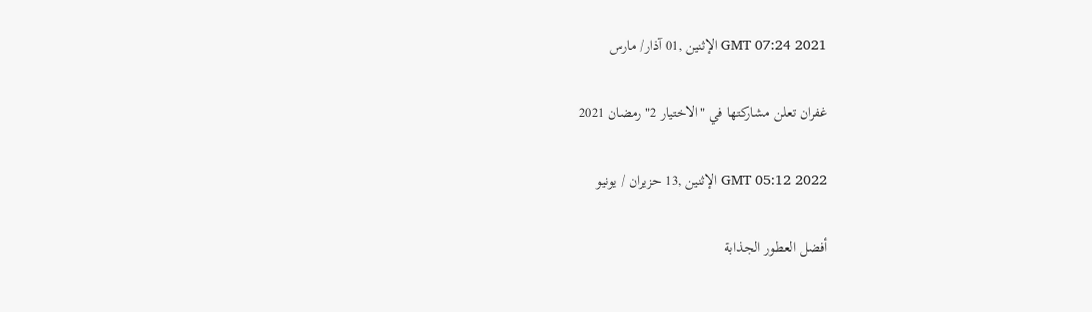GMT 07:24 2021 الإثنين ,01 آذار/ مارس

غفران تعلن مشاركتها في "الاختيار 2" رمضان 2021

GMT 05:12 2022 الإثنين ,13 حزيران / يونيو

أفضل العطور الجذابة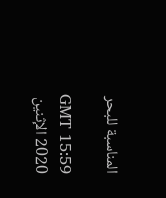المناسبة للبحر

GMT 15:59 2020 الإثنين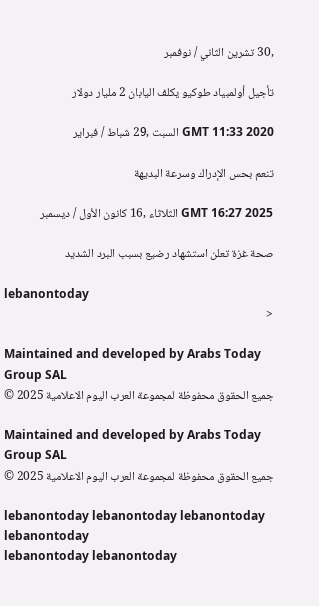,30 تشرين الثاني / نوفمبر

تأجيل أولمبياد طوكيو يكلف اليابان 2 مليار دولار

GMT 11:33 2020 السبت ,29 شباط / فبراير

تنعم بحس الإدراك وسرعة البديهة

GMT 16:27 2025 الثلاثاء ,16 كانون الأول / ديسمبر

صحة غزة تعلن استشهاد رضيع بسبب البرد الشديد

lebanontoday
<

Maintained and developed by Arabs Today Group SAL
جميع الحقوق محفوظة لمجموعة العرب اليوم الاعلامية 2025 ©

Maintained and developed by Arabs Today Group SAL
جميع الحقوق محفوظة لمجموعة العرب اليوم الاعلامية 2025 ©

lebanontoday lebanontoday lebanontoday lebanontoday
lebanontoday lebanontoday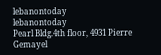lebanontoday
lebanontoday
Pearl Bldg.4th floor, 4931 Pierre Gemayel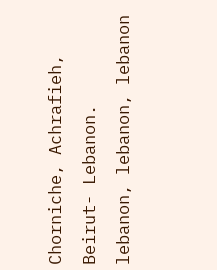Chorniche, Achrafieh, Beirut- Lebanon.
lebanon, lebanon, lebanon